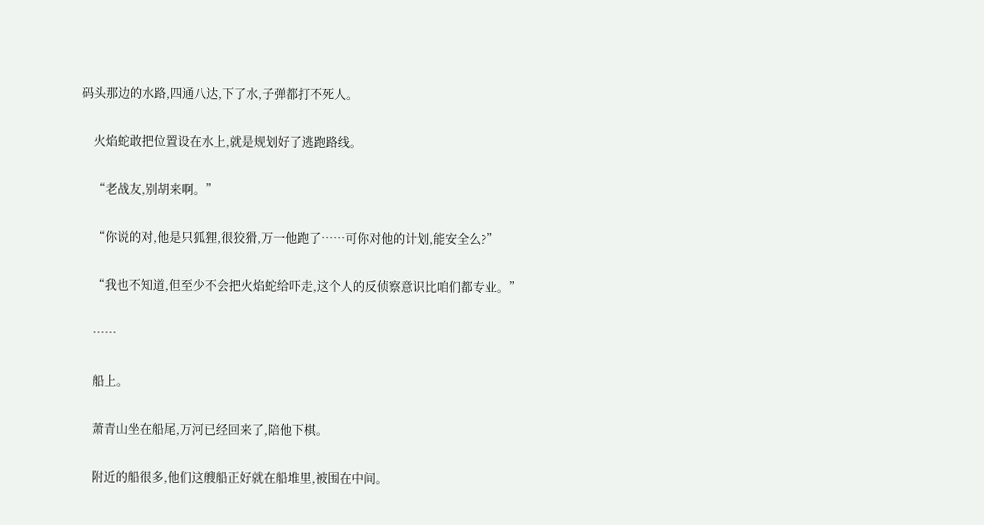码头那边的水路,四通八达,下了水,子弹都打不死人。


    火焰蛇敢把位置设在水上,就是规划好了逃跑路线。


    “老战友,别胡来啊。”


    “你说的对,他是只狐狸,很狡猾,万一他跑了……可你对他的计划,能安全么?”


    “我也不知道,但至少不会把火焰蛇给吓走,这个人的反侦察意识比咱们都专业。”


    ……


    船上。


    萧青山坐在船尾,万河已经回来了,陪他下棋。


    附近的船很多,他们这艘船正好就在船堆里,被围在中间。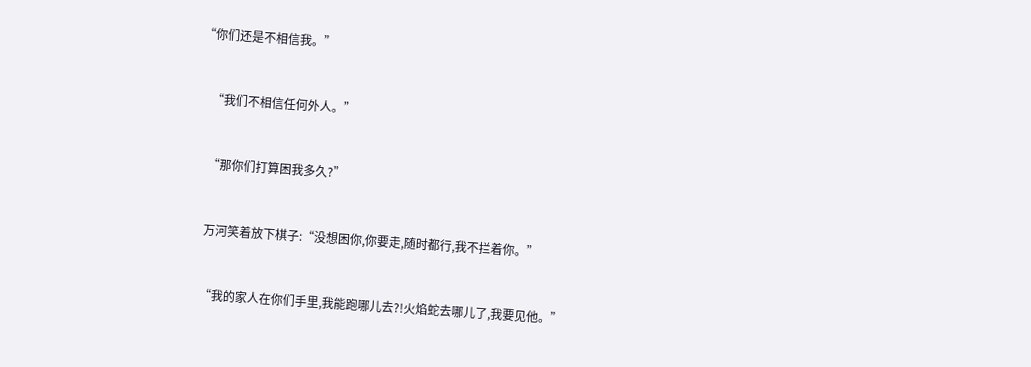“你们还是不相信我。”


    “我们不相信任何外人。”


    “那你们打算困我多久?”


    万河笑着放下棋子:“没想困你,你要走,随时都行,我不拦着你。”


    “我的家人在你们手里,我能跑哪儿去?!火焰蛇去哪儿了,我要见他。”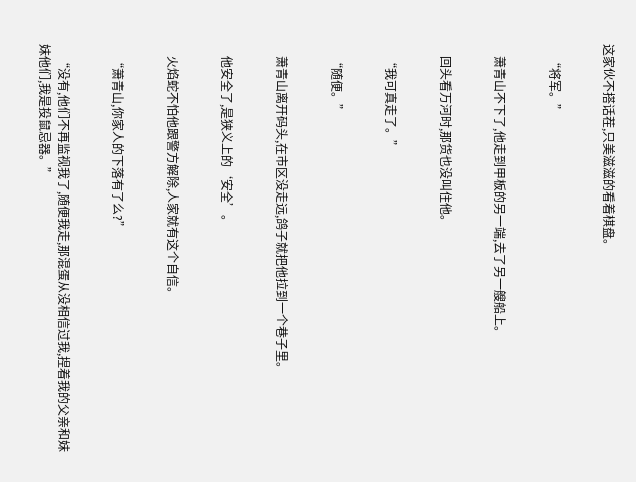这家伙不搭话茬,只美滋滋的看着棋盘。


    “将军。”


    萧青山不下了,他走到甲板的另一端,去了另一艘船上。


    回头看万河时,那货也没叫住他。


    “我可真走了。”


    “随便。”


    萧青山离开码头,在市区没走远,鸽子就把他拉到一个巷子里。


    他安全了,是狭义上的‘安全’。


    火焰蛇不怕他跟警方解除,人家就有这个自信。


    “萧青山,你家人的下落有了么?”


    “没有,他们不再监视我了,随便我走,那混蛋从没相信过我,捏着我的父亲和妹妹他们,我是投鼠忌器。”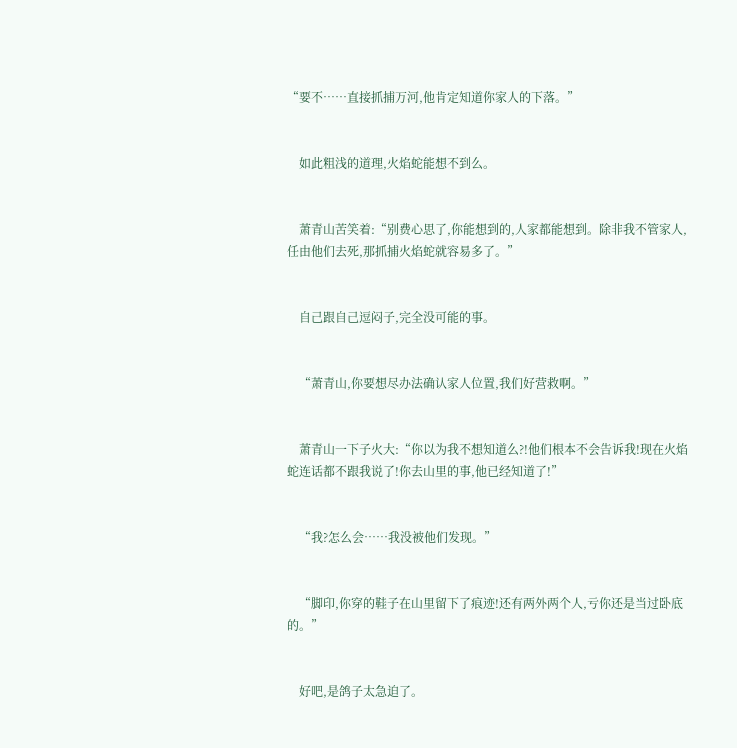“要不……直接抓捕万河,他肯定知道你家人的下落。”


    如此粗浅的道理,火焰蛇能想不到么。


    萧青山苦笑着:“别费心思了,你能想到的,人家都能想到。除非我不管家人,任由他们去死,那抓捕火焰蛇就容易多了。”


    自己跟自己逗闷子,完全没可能的事。


    “萧青山,你要想尽办法确认家人位置,我们好营救啊。”


    萧青山一下子火大:“你以为我不想知道么?!他们根本不会告诉我!现在火焰蛇连话都不跟我说了!你去山里的事,他已经知道了!”


    “我?怎么会……我没被他们发现。”


    “脚印,你穿的鞋子在山里留下了痕迹!还有两外两个人,亏你还是当过卧底的。”


    好吧,是鸽子太急迫了。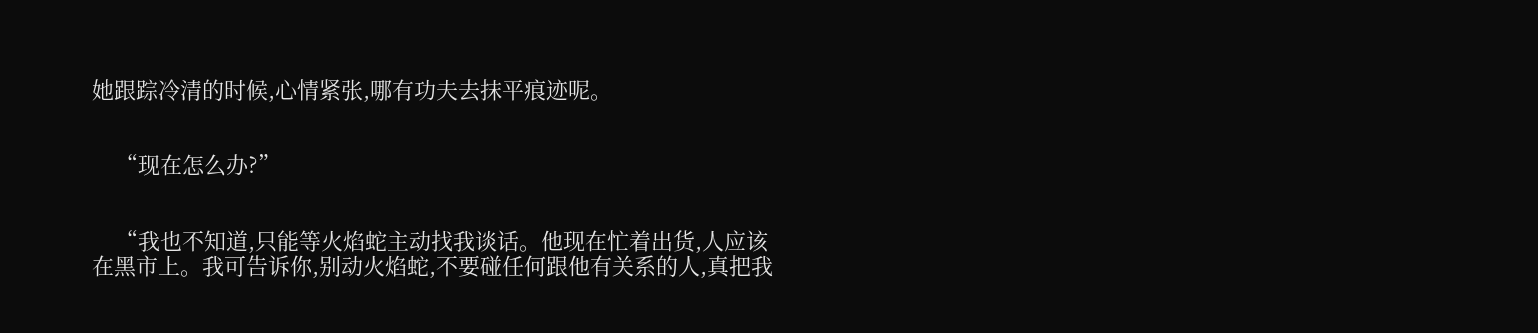她跟踪冷清的时候,心情紧张,哪有功夫去抹平痕迹呢。


    “现在怎么办?”


    “我也不知道,只能等火焰蛇主动找我谈话。他现在忙着出货,人应该在黑市上。我可告诉你,别动火焰蛇,不要碰任何跟他有关系的人,真把我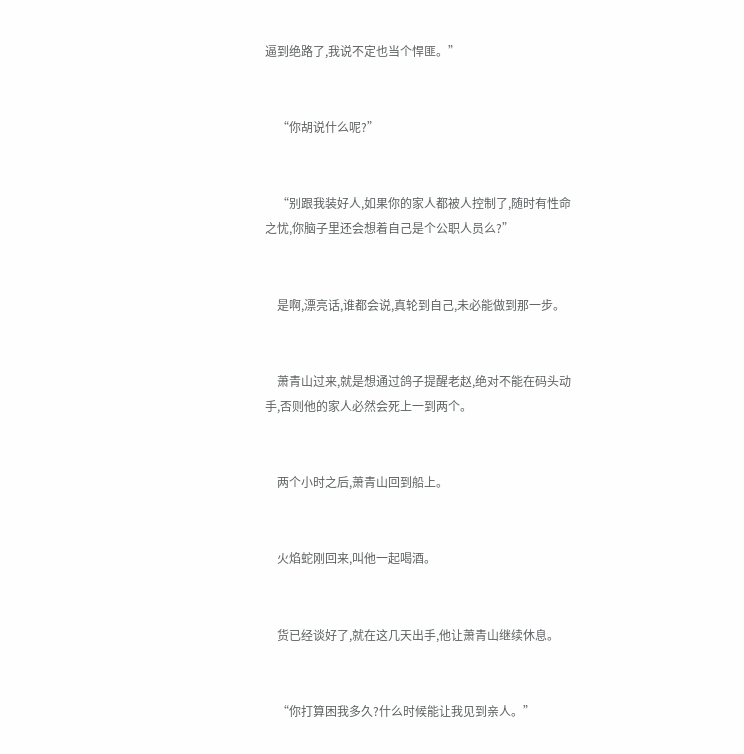逼到绝路了,我说不定也当个悍匪。”


    “你胡说什么呢?”


    “别跟我装好人,如果你的家人都被人控制了,随时有性命之忧,你脑子里还会想着自己是个公职人员么?”


    是啊,漂亮话,谁都会说,真轮到自己,未必能做到那一步。


    萧青山过来,就是想通过鸽子提醒老赵,绝对不能在码头动手,否则他的家人必然会死上一到两个。


    两个小时之后,萧青山回到船上。


    火焰蛇刚回来,叫他一起喝酒。


    货已经谈好了,就在这几天出手,他让萧青山继续休息。


    “你打算困我多久?什么时候能让我见到亲人。”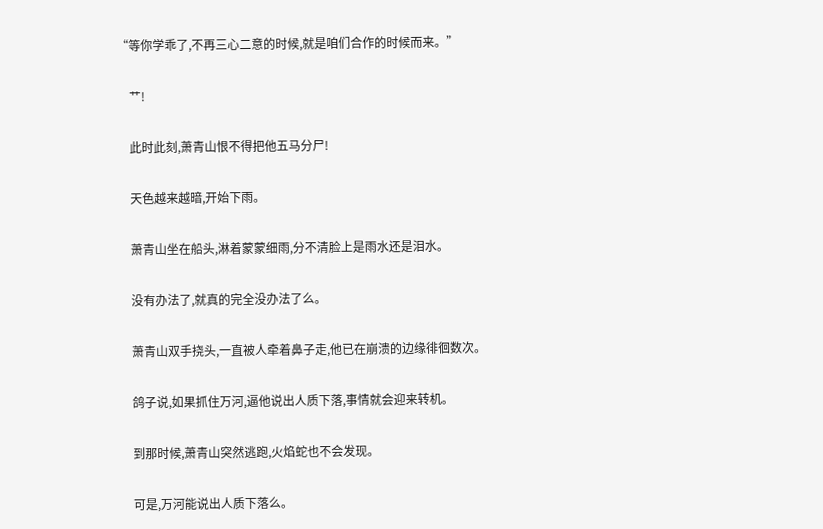“等你学乖了,不再三心二意的时候,就是咱们合作的时候而来。”


    艹!


    此时此刻,萧青山恨不得把他五马分尸!


    天色越来越暗,开始下雨。


    萧青山坐在船头,淋着蒙蒙细雨,分不清脸上是雨水还是泪水。


    没有办法了,就真的完全没办法了么。


    萧青山双手挠头,一直被人牵着鼻子走,他已在崩溃的边缘徘徊数次。


    鸽子说,如果抓住万河,逼他说出人质下落,事情就会迎来转机。


    到那时候,萧青山突然逃跑,火焰蛇也不会发现。


    可是,万河能说出人质下落么。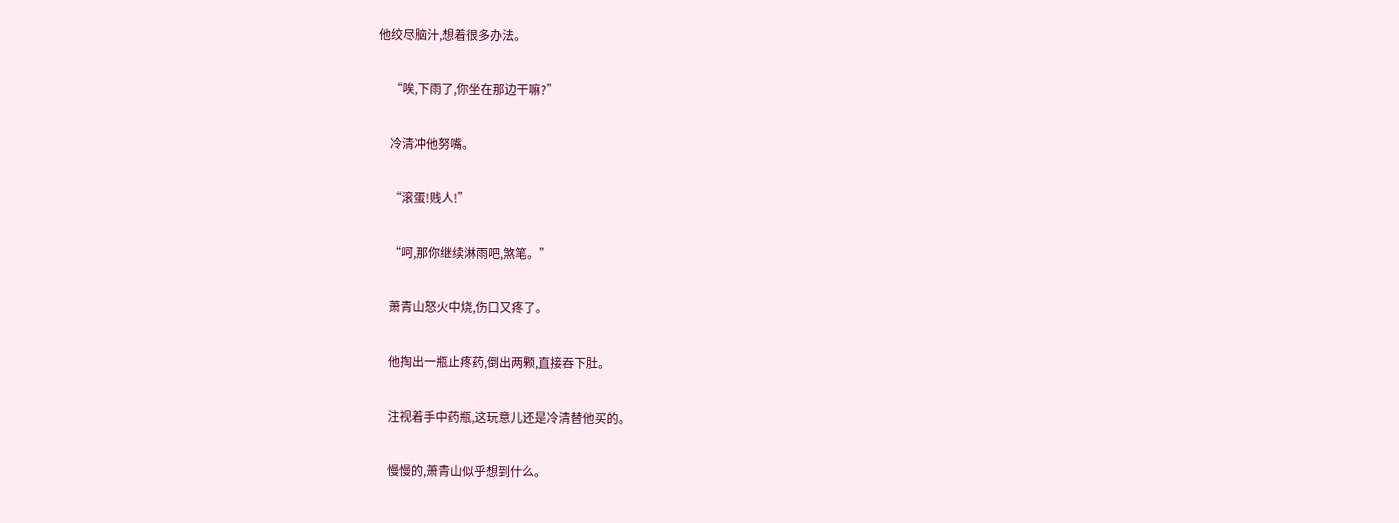他绞尽脑汁,想着很多办法。


    “唉,下雨了,你坐在那边干嘛?”


    冷清冲他努嘴。


    “滚蛋!贱人!”


    “呵,那你继续淋雨吧,煞笔。”


    萧青山怒火中烧,伤口又疼了。


    他掏出一瓶止疼药,倒出两颗,直接吞下肚。


    注视着手中药瓶,这玩意儿还是冷清替他买的。


    慢慢的,萧青山似乎想到什么。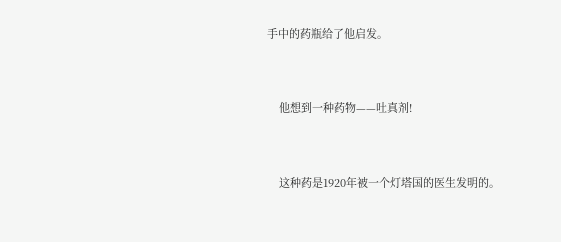手中的药瓶给了他启发。


    他想到一种药物——吐真剂!


    这种药是1920年被一个灯塔国的医生发明的。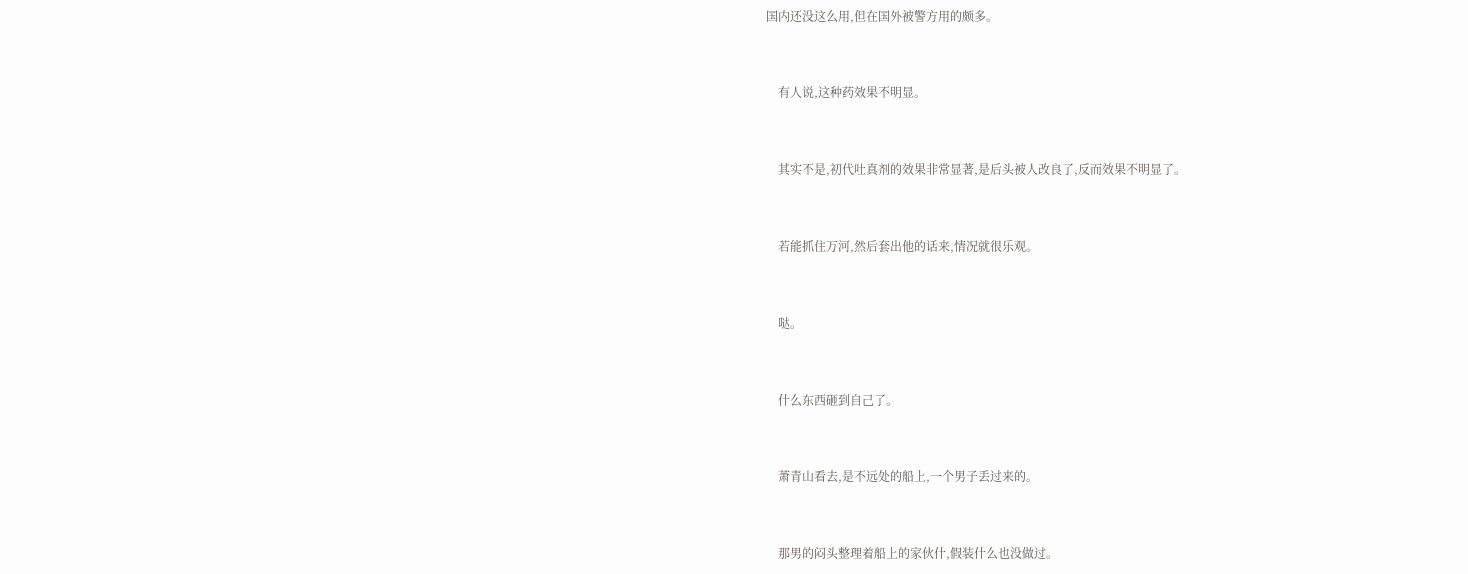国内还没这么用,但在国外被警方用的颇多。


    有人说,这种药效果不明显。


    其实不是,初代吐真剂的效果非常显著,是后头被人改良了,反而效果不明显了。


    若能抓住万河,然后套出他的话来,情况就很乐观。


    哒。


    什么东西砸到自己了。


    萧青山看去,是不远处的船上,一个男子丢过来的。


    那男的闷头整理着船上的家伙什,假装什么也没做过。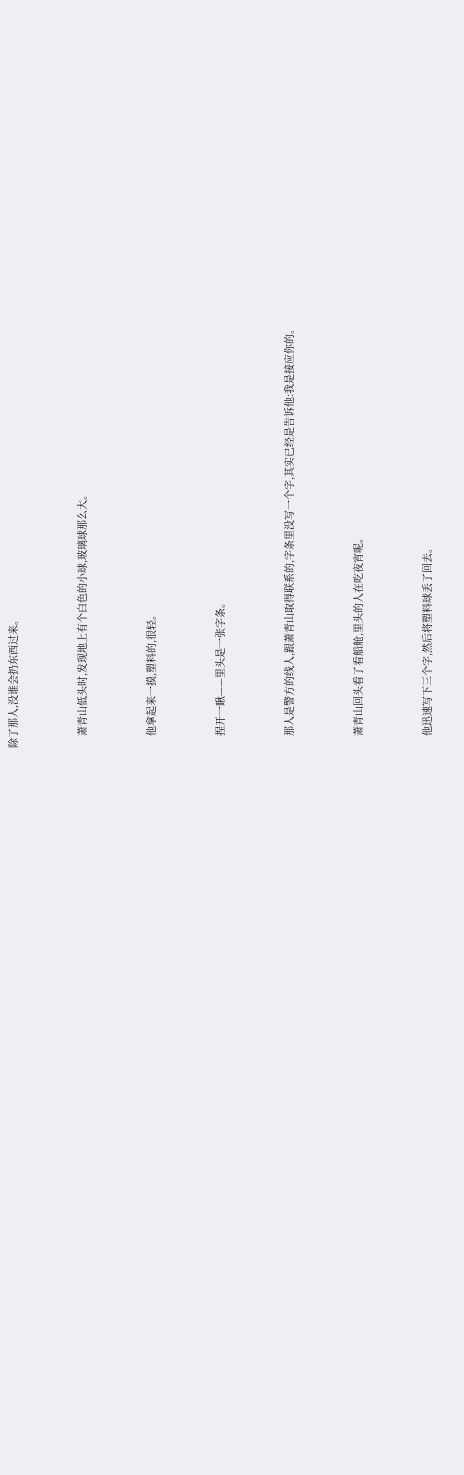除了那人,没谁会扔东西过来。


    萧青山低头时,发现地上有个白色的小球,玻璃球那么大。


    他拿起来一摸,塑料的,很轻。


    捏开一瞅——里头是一张字条。


    那人是警方的线人,跟萧青山取得联系的,字条里没写一个字,其实已经是告诉他:我是接应你的。


    萧青山回头看了看船舱,里头的人在吃夜宵呢。


    他迅速写下三个字,然后将塑料球丢了回去。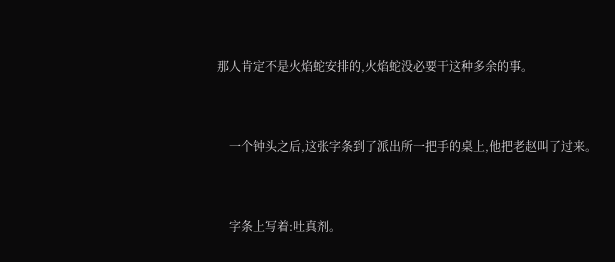那人肯定不是火焰蛇安排的,火焰蛇没必要干这种多余的事。


    一个钟头之后,这张字条到了派出所一把手的桌上,他把老赵叫了过来。


    字条上写着:吐真剂。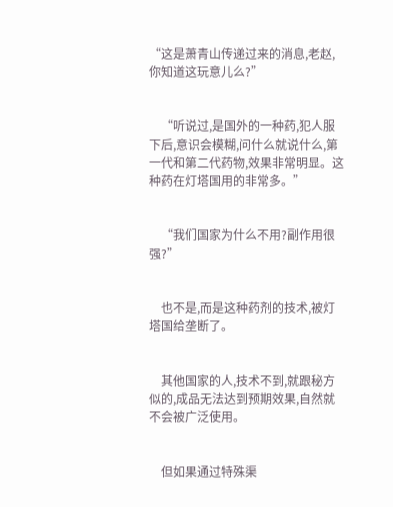“这是萧青山传递过来的消息,老赵,你知道这玩意儿么?”


    “听说过,是国外的一种药,犯人服下后,意识会模糊,问什么就说什么,第一代和第二代药物,效果非常明显。这种药在灯塔国用的非常多。”


    “我们国家为什么不用?副作用很强?”


    也不是,而是这种药剂的技术,被灯塔国给垄断了。


    其他国家的人,技术不到,就跟秘方似的,成品无法达到预期效果,自然就不会被广泛使用。


    但如果通过特殊渠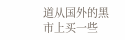道从国外的黑市上买一些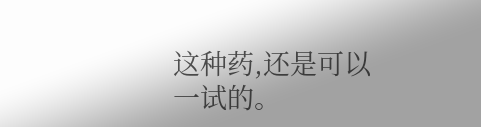这种药,还是可以一试的。